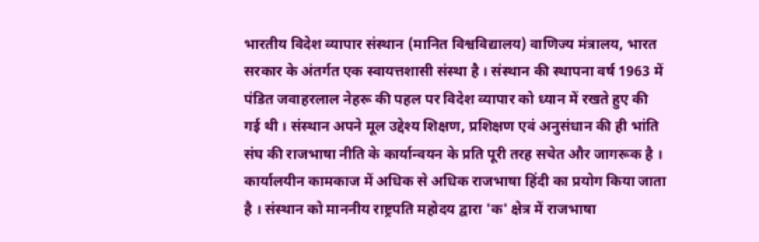भारतीय विदेश व्यापार संस्थान (मानित विश्वविद्यालय) वाणिज्य मंत्रालय, भारत सरकार के अंतर्गत एक स्वायत्तशासी संस्था है । संस्थान की स्थापना वर्ष 1963 में पंडित जवाहरलाल नेहरू की पहल पर विदेश व्यापार को ध्यान में रखते हुए की गई थी । संस्थान अपने मूल उद्देश्य शिक्षण, प्रशिक्षण एवं अनुसंधान की ही भांति संघ की राजभाषा नीति के कार्यान्वयन के प्रति पूरी तरह सचेत और जागरूक है । कार्यालयीन कामकाज में अधिक से अधिक राजभाषा हिंदी का प्रयोग किया जाता है । संस्थान को माननीय राष्ट्रपति महोदय द्वारा 'क' क्षेत्र में राजभाषा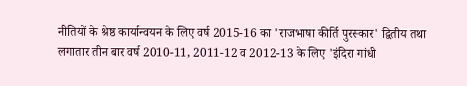नीतियों के श्रेष्ठ कार्यान्वयन के लिए वर्ष 2015-16 का 'राजभाषा कीर्ति पुरस्कार' द्वितीय तथा लगातार तीन बार वर्ष 2010-11, 2011-12 व 2012-13 के लिए 'इंदिरा गांधी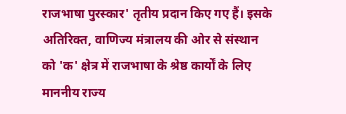राजभाषा पुरस्कार' तृतीय प्रदान किए गए हैं। इसके अतिरिक्त, वाणिज्य मंत्रालय की ओर से संस्थान को 'क' क्षेत्र में राजभाषा के श्रेष्ठ कार्यों के लिए माननीय राज्य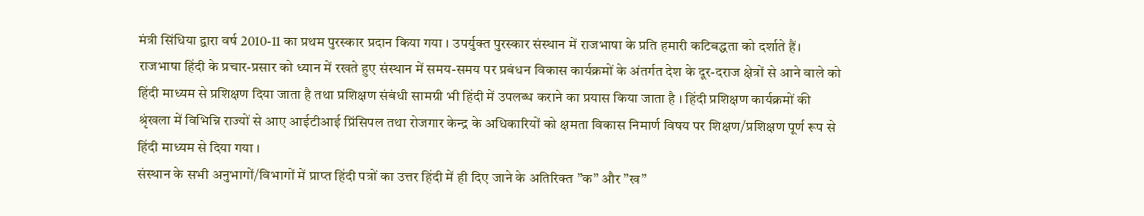मंत्री सिंधिया द्वारा वर्ष 2010-11 का प्रथम पुरस्कार प्रदान किया गया । उपर्युक्त पुरस्कार संस्थान में राजभाषा के प्रति हमारी कटिबद्धता को दर्शाते हैं।
राजभाषा हिंदी के प्रचार-प्रसार को ध्यान में रखते हुए संस्थान में समय-समय पर प्रबंधन विकास कार्यक्रमों के अंतर्गत देश के दूर-दराज क्षेत्रों से आने वाले को हिंदी माध्यम से प्रशिक्षण दिया जाता है तथा प्रशिक्षण संबंधी सामग्री भी हिंदी में उपलब्ध कराने का प्रयास किया जाता है । हिंदी प्रशिक्षण कार्यक्रमों की श्रृंखला में विभिन्नि राज्यों से आए आईटीआई प्रिंसिपल तथा रोजगार केन्द्र के अधिकारियों को क्षमता विकास निमार्ण विषय पर शिक्षण/प्रशिक्षण पूर्ण रूप से हिंदी माध्यम से दिया गया ।
संस्थान के सभी अनुभागों/विभागों में प्राप्त हिंदी पत्रों का उत्तर हिंदी में ही दिए जाने के अतिरिक्त ”क” और ”ख”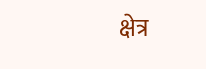क्षेत्र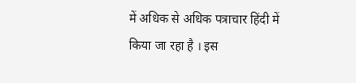में अधिक से अधिक पत्राचार हिंदी में किया जा रहा है । इस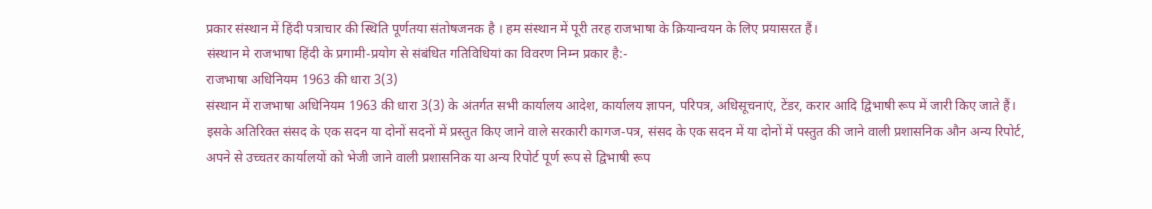प्रकार संस्थान में हिंदी पत्राचार की स्थिति पूर्णतया संतोषजनक है । हम संस्थान में पूरी तरह राजभाषा के क्रियान्वयन के लिए प्रयासरत हैं।
संस्थान मे राजभाषा हिंदी के प्रगामी-प्रयोग से संबंधित गतिविधियां का विवरण निम्न प्रकार है:-
राजभाषा अधिनियम 1963 की धारा 3(3)
संस्थान में राजभाषा अधिनियम 1963 की धारा 3(3) के अंतर्गत सभी कार्यालय आदेश, कार्यालय ज्ञापन, परिपत्र, अधिसूचनाएं, टेंडर, करार आदि द्विभाषी रूप में जारी किए जाते हैं। इसके अतिरिक्त संसद के एक सदन या दोनों सदनों में प्रस्तुत किए जाने वाले सरकारी कागज-पत्र, संसद के एक सदन में या दोनों में पस्तुत की जाने वाली प्रशासनिक औन अन्य रिपोर्ट, अपने से उच्चतर कार्यालयों को भेजी जाने वाली प्रशासनिक या अन्य रिपोर्ट पूर्ण रूप से द्विभाषी रूप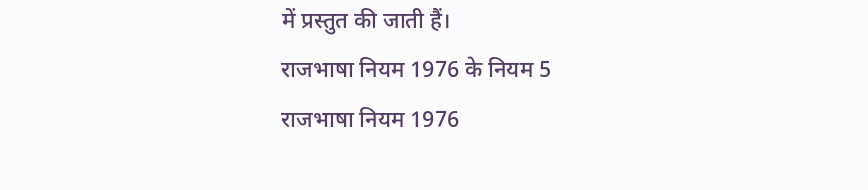में प्रस्तुत की जाती हैं।
राजभाषा नियम 1976 के नियम 5
राजभाषा नियम 1976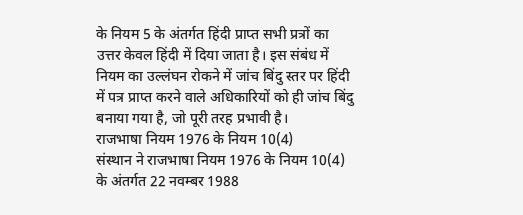के नियम 5 के अंतर्गत हिंदी प्राप्त सभी प्रत्रों का उत्तर केवल हिंदी में दिया जाता है। इस संबंध में नियम का उल्लंघन रोकने में जांच बिंदु स्तर पर हिंदी में पत्र प्राप्त करने वाले अधिकारियों को ही जांच बिंदु बनाया गया है, जो पूरी तरह प्रभावी है।
राजभाषा नियम 1976 के नियम 10(4)
संस्थान ने राजभाषा नियम 1976 के नियम 10(4) के अंतर्गत 22 नवम्बर 1988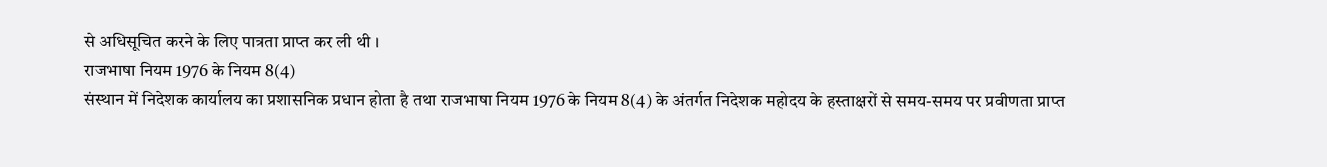से अधिसूचित करने के लिए पात्रता प्राप्त कर ली थी ।
राजभाषा नियम 1976 के नियम 8(4)
संस्थान में निदेशक कार्यालय का प्रशासनिक प्रधान होता है तथा राजभाषा नियम 1976 के नियम 8(4) के अंतर्गत निदेशक महोदय के हस्ताक्षरों से समय-समय पर प्रवीणता प्राप्त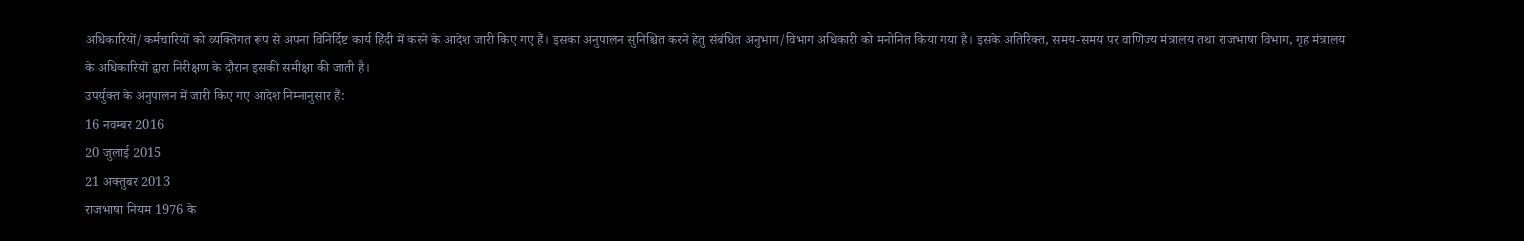अधिकारियों/कर्मचारियों को व्यक्तिगत रूप से अपना विनिर्दिष्ट कार्य हिंदी में करने के आदेश जारी किए गए हैं। इसका अनुपालन सुनिश्चित करने हेतु संबंधित अनुभाग/विभाग अधिकारी को मनोनित किया गया है। इसके अतिरिक्त, समय-समय पर वाणिज्य मंत्रालय तथा राजभाषा विभाग, गृह मंत्रालय के अधिकारियों द्वारा निरीक्षण के दौरान इसकी समीक्षा की जाती है।
उपर्युक्त के अनुपालन में जारी किए गए आदेश निम्नानुसार हैं:
16 नवम्बर 2016
20 जुलाई 2015
21 अक्तुबर 2013
राजभाषा नियम 1976 के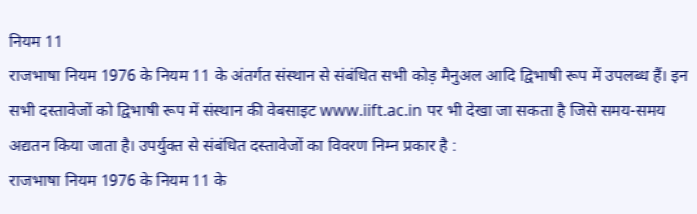नियम 11
राजभाषा नियम 1976 के नियम 11 के अंतर्गत संस्थान से संबंधित सभी कोड़ मैनुअल आदि द्विभाषी रूप में उपलब्ध हैं। इन सभी दस्तावेजों को द्विभाषी रूप में संस्थान की वेबसाइट www.iift.ac.in पर भी देखा जा सकता है जिसे समय-समय अद्यतन किया जाता है। उपर्युक्त से संबंधित दस्तावेजों का विवरण निम्न प्रकार है :
राजभाषा नियम 1976 के नियम 11 के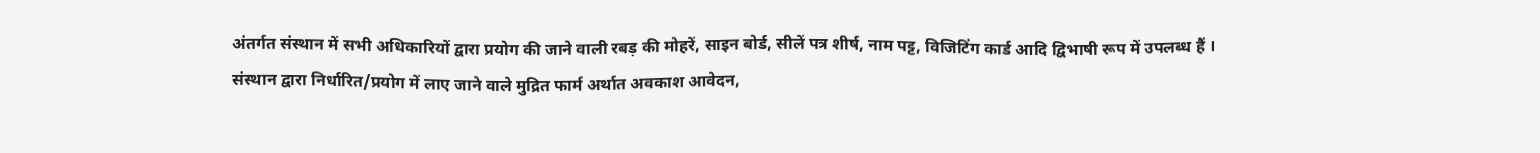अंतर्गत संस्थान में सभी अधिकारियों द्वारा प्रयोग की जाने वाली रबड़ की मोहरें, साइन बोर्ड, सीलें पत्र शीर्ष, नाम पट्ट, विजिटिंग कार्ड आदि द्विभाषी रूप में उपलब्ध हैं ।
संस्थान द्वारा निर्धारित/प्रयोग में लाए जाने वाले मुद्रित फार्म अर्थात अवकाश आवेदन,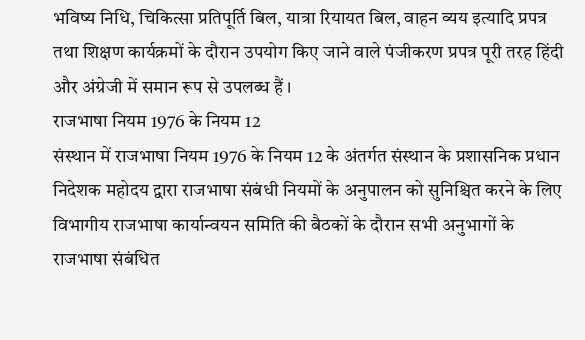भविष्य निधि, चिकित्सा प्रतिपूर्ति बिल, यात्रा रियायत बिल, वाहन व्यय इत्यादि प्रपत्र तथा शिक्षण कार्यक्रमों के दौरान उपयोग किए जाने वाले पंजीकरण प्रपत्र पूरी तरह हिंदी और अंग्रेजी में समान रूप से उपलब्ध हैं ।
राजभाषा नियम 1976 के नियम 12
संस्थान में राजभाषा नियम 1976 के नियम 12 के अंतर्गत संस्थान के प्रशासनिक प्रधान निदेशक महोदय द्वारा राजभाषा संबंधी नियमों के अनुपालन को सुनिश्चित करने के लिए विभागीय राजभाषा कार्यान्वयन समिति की बैठकों के दौरान सभी अनुभागों के राजभाषा संबंधित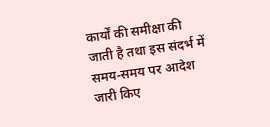कार्यों की समीक्षा की जाती है तथा इस संदर्भ में समय-समय पर आदेश जारी किए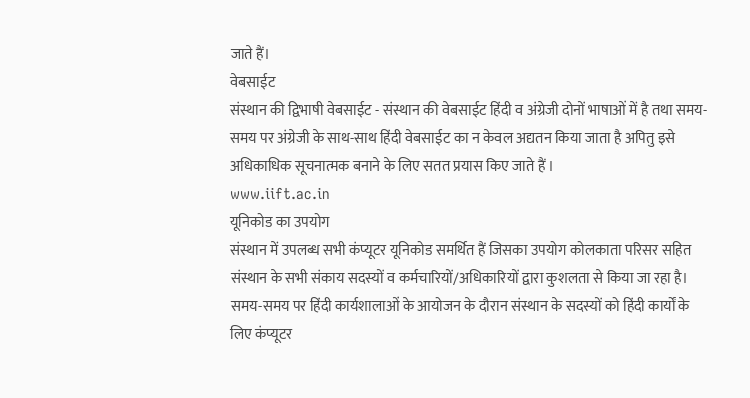जाते हैं।
वेबसाईट
संस्थान की द्विभाषी वेबसाईट - संस्थान की वेबसाईट हिंदी व अंग्रेजी दोनों भाषाओं में है तथा समय-समय पर अंग्रेजी के साथ-साथ हिंदी वेबसाईट का न केवल अद्यतन किया जाता है अपितु इसे अधिकाधिक सूचनात्मक बनाने के लिए सतत प्रयास किए जाते हैं ।
www.iift.ac.in
यूनिकोड का उपयोग
संस्थान में उपलब्ध सभी कंप्यूटर यूनिकोड समर्थित हैं जिसका उपयोग कोलकाता परिसर सहित संस्थान के सभी संकाय सदस्यों व कर्मचारियों/अधिकारियों द्वारा कुशलता से किया जा रहा है। समय-समय पर हिंदी कार्यशालाओं के आयोजन के दौरान संस्थान के सदस्यों को हिंदी कार्यों के लिए कंप्यूटर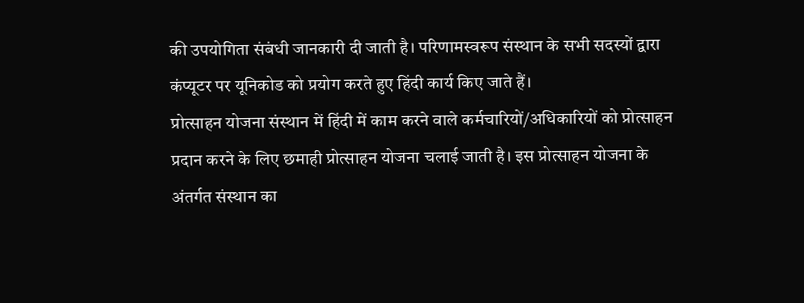की उपयोगिता संबंधी जानकारी दी जाती है। परिणामस्वरूप संस्थान के सभी सदस्यों द्वारा कंप्यूटर पर यूनिकोड को प्रयोग करते हुए हिंदी कार्य किए जाते हैं।
प्रोत्साहन योजना संस्थान में हिंदी में काम करने वाले कर्मचारियों/अधिकारियों को प्रोत्साहन प्रदान करने के लिए छमाही प्रोत्साहन योजना चलाई जाती है। इस प्रोत्साहन योजना के अंतर्गत संस्थान का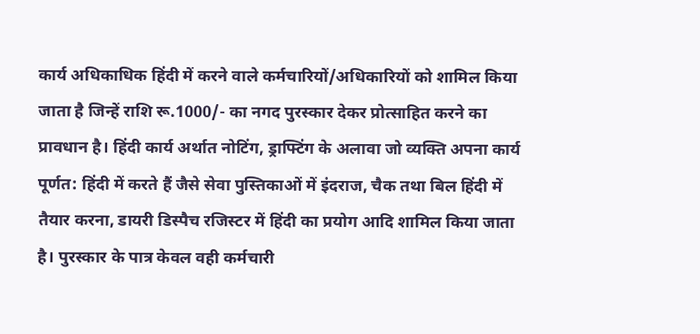कार्य अधिकाधिक हिंदी में करने वाले कर्मचारियों/अधिकारियों को शामिल किया जाता है जिन्हें राशि रू.1000/- का नगद पुरस्कार देकर प्रोत्साहित करने का प्रावधान है। हिंदी कार्य अर्थात नोटिंग, ड्राफ्टिंग के अलावा जो व्यक्ति अपना कार्य पूर्णत: हिंदी में करते हैं जैसे सेवा पुस्तिकाओं में इंदराज, चैक तथा बिल हिंदी में तैयार करना, डायरी डिस्पैच रजिस्टर में हिंदी का प्रयोग आदि शामिल किया जाता है। पुरस्कार के पात्र केवल वही कर्मचारी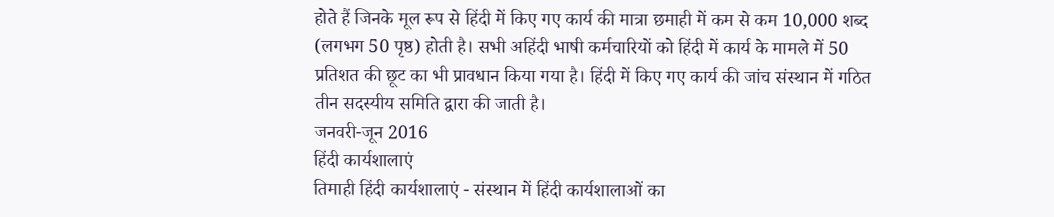होते हैं जिनके मूल रूप से हिंदी में किए गए कार्य की मात्रा छमाही में कम से कम 10,000 शब्द (लगभग 50 पृष्ठ) होती है। सभी अहिंदी भाषी कर्मचारियों को हिंदी में कार्य के मामले में 50 प्रतिशत की छूट का भी प्रावधान किया गया है। हिंदी में किए गए कार्य की जांच संस्थान में गठित तीन सदस्यीय समिति द्वारा की जाती है।
जनवरी-जून 2016
हिंदी कार्यशालाएं
तिमाही हिंदी कार्यशालाएं - संस्थान में हिंदी कार्यशालाओं का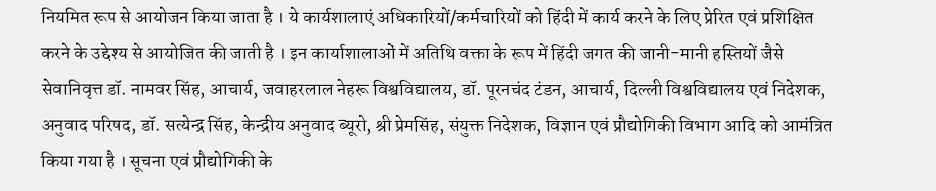नियमित रूप से आयोजन किया जाता है । ये कार्यशालाएं अधिकारियों/कर्मचारियों को हिंदी में कार्य करने के लिए प्रेरित एवं प्रशिक्षित करने के उद्देश्य से आयोजित की जाती है । इन कार्याशालाओं में अतिथि वक्ता के रूप में हिंदी जगत की जानी-मानी हस्तियों जैसे सेवानिवृत्त डॉ. नामवर सिंह, आचार्य, जवाहरलाल नेहरू विश्वविद्यालय, डॉ. पूरनचंद टंडन, आचार्य, दिल्ली विश्वविद्यालय एवं निदेशक, अनुवाद परिषद, डॉ. सत्येन्द्र सिंह, केन्द्रीय अनुवाद ब्यूरो, श्री प्रेमसिंह, संयुक्त निदेशक, विज्ञान एवं प्रौद्योगिकी विभाग आदि को आमंत्रित किया गया है । सूचना एवं प्रौद्योगिकी के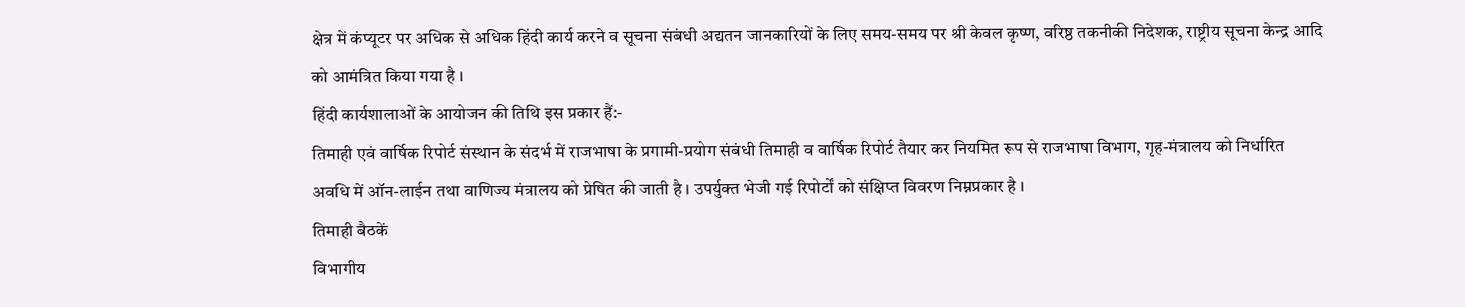क्षेत्र में कंप्यूटर पर अधिक से अधिक हिंदी कार्य करने व सूचना संबंधी अद्यतन जानकारियों के लिए समय-समय पर श्री केवल कृष्ण, वरिष्ठ तकनीकी निदेशक, राष्ट्रीय सूचना केन्द्र आदि को आमंत्रित किया गया है ।
हिंदी कार्यशालाओं के आयोजन की तिथि इस प्रकार हैं:-
तिमाही एवं वार्षिक रिपोर्ट संस्थान के संदर्भ में राजभाषा के प्रगामी-प्रयोग संबंधी तिमाही व वार्षिक रिपोर्ट तैयार कर नियमित रूप से राजभाषा विभाग, गृह-मंत्रालय को निर्धारित अवधि में ऑन-लाईन तथा वाणिज्य मंत्रालय को प्रेषित की जाती है । उपर्युक्त भेजी गई रिपोर्टों को संक्षिप्त विवरण निम्नप्रकार है ।
तिमाही बैठकें
विभागीय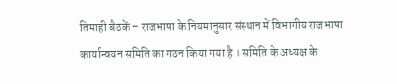तिमाही बैठकें – राजभाषा के नियमानुसार संस्थान में विभागीय राजभाषा कार्यान्वयन समिति का गठन किया गया है । समिति के अध्यक्ष के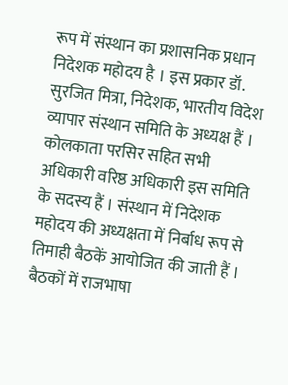रूप में संस्थान का प्रशासनिक प्रधान निदेशक महोदय है । इस प्रकार डॉ. सुरजित मित्रा, निदेशक, भारतीय विदेश व्यापार संस्थान समिति के अध्यक्ष हैं । कोलकाता परसिर सहित सभी अधिकारी वरिष्ठ अधिकारी इस समिति के सदस्य हैं । संस्थान में निदेशक महोदय की अध्यक्षता में निर्बाध रूप से तिमाही बैठकें आयोजित की जाती हैं । बैठकों में राजभाषा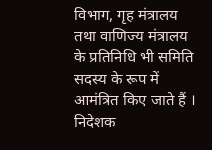विभाग, गृह मंत्रालय तथा वाणिज्य मंत्रालय के प्रतिनिधि भी समिति सदस्य के रूप में आमंत्रित किए जाते हैं । निदेशक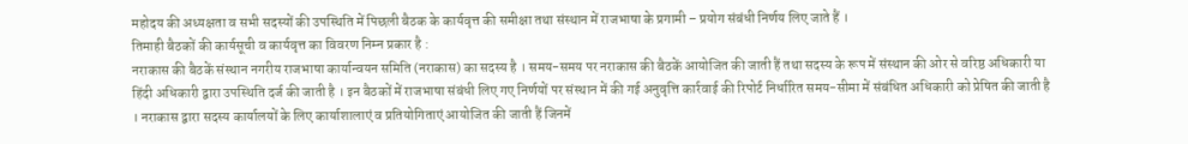महोदय की अध्यक्षता व सभी सदस्यों की उपस्थिति में पिछली बैठक के कार्यवृत्त की समीक्षा तथा संस्थान में राजभाषा के प्रगामी – प्रयोग संबंधी निर्णय लिए जाते हैं ।
तिमाही बैठकों की कार्यसूची व कार्यवृत्त का विवरण निम्न प्रकार है :
नराकास की बैठकें संस्थान नगरीय राजभाषा कार्यान्वयन समिति (नराकास) का सदस्य है । समय-समय पर नराकास की बैठकें आयोजित की जाती हैं तथा सदस्य के रूप में संस्थान की ओर से वरिष्ठ अधिकारी या हिंदी अधिकारी द्वारा उपस्थिति दर्ज की जाती है । इन बैठकों में राजभाषा संबंधी लिए गए निर्णयों पर संस्थान में की गई अनुवृत्ति कार्रवाई की रिपोर्ट निर्धारित समय-सीमा में संबंधित अधिकारी को प्रेषित की जाती है । नराकास द्वारा सदस्य कार्यालयों के लिए कार्याशालाएं व प्रतियोगिताएं आयोजित की जाती हैं जिनमें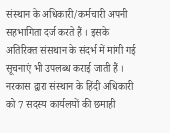संस्थान के अधिकारी/कर्मचारी अपनी सहभागिता दर्ज करते हैं । इसके अतिरिक्त संसथान के संदर्भ में मांगी गई सूचनाएं भी उपलब्ध कराई जाती हैं । नरकास द्वारा संस्थान के हिंदी अधिकारी को 7 सदस्य कार्यलयों की छमाही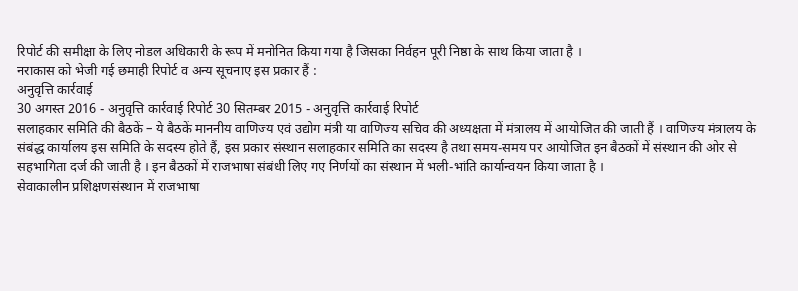रिपोर्ट की समीक्षा के लिए नोडल अधिकारी के रूप में मनोनित किया गया है जिसका निर्वहन पूरी निष्ठा के साथ किया जाता है ।
नराकास को भेजी गई छमाही रिपोर्ट व अन्य सूचनाए इस प्रकार हैं :
अनुवृत्ति कार्रवाई
30 अगस्त 2016 - अनुवृत्ति कार्रवाई रिपोर्ट 30 सितम्बर 2015 - अनुवृत्ति कार्रवाई रिपोर्ट
सलाहकार समिति की बैठकें – ये बैठकें माननीय वाणिज्य एवं उद्योग मंत्री या वाणिज्य सचिव की अध्यक्षता में मंत्रालय में आयोजित की जाती हैं । वाणिज्य मंत्रालय के संबंद्ध कार्यालय इस समिति के सदस्य होते हैं, इस प्रकार संस्थान सलाहकार समिति का सदस्य है तथा समय-समय पर आयोजित इन बैठकों में संस्थान की ओर से सहभागिता दर्ज की जाती है । इन बैठकों में राजभाषा संबंधी लिए गए निर्णयों का संस्थान में भली-भांति कार्यान्वयन किया जाता है ।
सेवाकालीन प्रशिक्षणसंस्थान में राजभाषा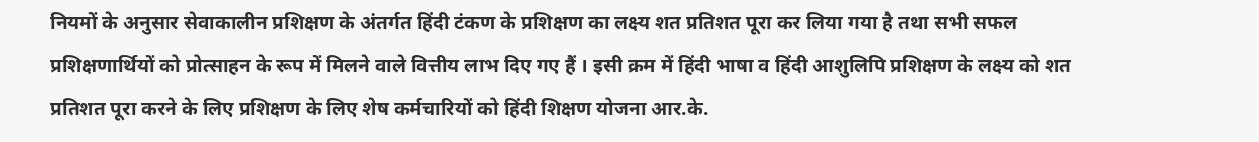नियमों के अनुसार सेवाकालीन प्रशिक्षण के अंतर्गत हिंदी टंकण के प्रशिक्षण का लक्ष्य शत प्रतिशत पूरा कर लिया गया है तथा सभी सफल प्रशिक्षणार्थियों को प्रोत्साहन के रूप में मिलने वाले वित्तीय लाभ दिए गए हैं । इसी क्रम में हिंदी भाषा व हिंदी आशुलिपि प्रशिक्षण के लक्ष्य को शत प्रतिशत पूरा करने के लिए प्रशिक्षण के लिए शेष कर्मचारियों को हिंदी शिक्षण योजना आर.के.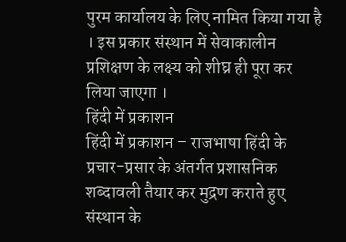पुरम कार्यालय के लिए नामित किया गया है । इस प्रकार संस्थान में सेवाकालीन प्रशिक्षण के लक्ष्य को शीघ्र ही पूरा कर लिया जाएगा ।
हिंदी में प्रकाशन
हिंदी में प्रकाशन – राजभाषा हिंदी के प्रचार-प्रसार के अंतर्गत प्रशासनिक शब्दावली तैयार कर मुद्रण कराते हुए संस्थान के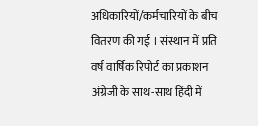अधिकारियों/कर्मचारियों के बीच वितरण की गई । संस्थान में प्रति वर्ष वार्षिक रिपोर्ट का प्रकाशन अंग्रेजी के साथ-साथ हिंदी में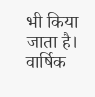भी किया जाता है। वार्षिक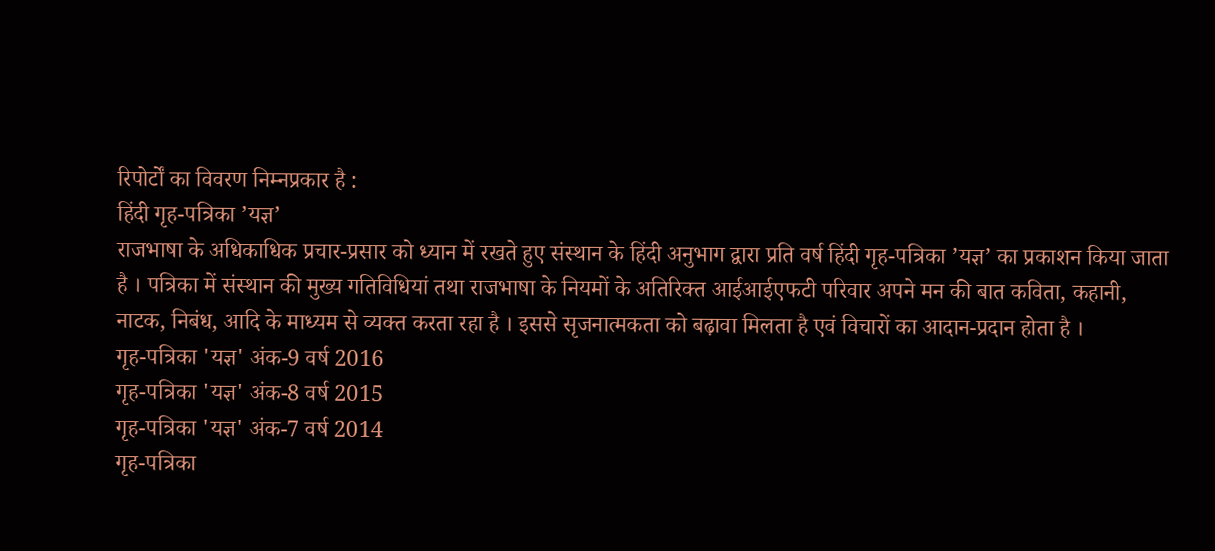रिपोर्टों का विवरण निम्नप्रकार है :
हिंदी गृह-पत्रिका ’यज्ञ’
राजभाषा के अधिकाधिक प्रचार-प्रसार को ध्यान में रखते हुए संस्थान के हिंदी अनुभाग द्वारा प्रति वर्ष हिंदी गृह-पत्रिका ’यज्ञ’ का प्रकाशन किया जाता है । पत्रिका में संस्थान की मुख्य गतिविधियां तथा राजभाषा के नियमों के अतिरिक्त आईआईएफटी परिवार अपने मन की बात कविता, कहानी, नाटक, निबंध, आदि के माध्यम से व्यक्त करता रहा है । इससे सृजनात्मकता को बढ़ावा मिलता है एवं विचारों का आदान-प्रदान होता है ।
गृह-पत्रिका 'यज्ञ' अंक-9 वर्ष 2016
गृह-पत्रिका 'यज्ञ' अंक-8 वर्ष 2015
गृह-पत्रिका 'यज्ञ' अंक-7 वर्ष 2014
गृह-पत्रिका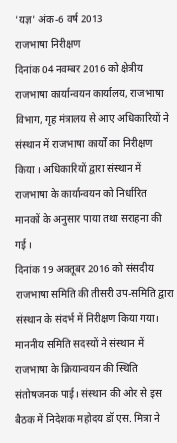'यज्ञ' अंक-6 वर्ष 2013
राजभाषा निरीक्षण
दिनांक 04 नवम्बर 2016 को क्षेत्रीय राजभाषा कार्यान्वयन कार्यालय, राजभाषा विभाग, गृह मंत्रालय से आए अधिकारियों ने संस्थान में राजभाषा कार्यों का निरीक्षण किया । अधिकारियों द्वारा संस्थान में राजभाषा के कार्यान्वयन को निर्धारित मानकों के अनुसार पाया तथा सराहना की गई ।
दिनांक 19 अक्तूबर 2016 को संसदीय राजभाषा समिति की तीसरी उप-समिति द्वारा संस्थान के संदर्भ में निरीक्षण किया गया। माननीय समिति सदस्यों ने संस्थान में राजभाषा के क्रियान्वयन की स्थिति संतोषजनक पाई। संस्थान की ओर से इस बैठक में निदेशक महोदय डॉ एस. मित्रा ने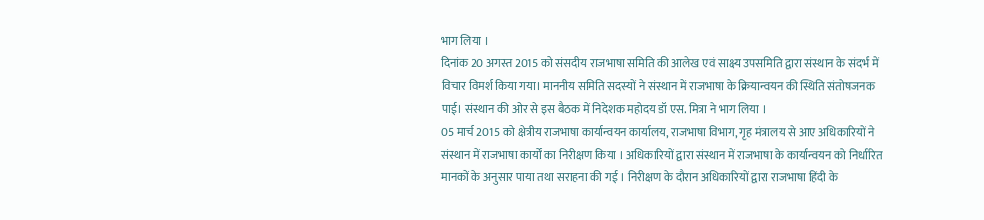भाग लिया ।
दिनांक 20 अगस्त 2015 को संसदीय राजभाषा समिति की आलेख एवं साक्ष्य उपसमिति द्वारा संस्थान के संदर्भ में विचार विमर्श किया गया। माननीय समिति सदस्यों ने संस्थान में राजभाषा के क्रियान्वयन की स्थिति संतोषजनक पाई। संस्थान की ओर से इस बैठक में निदेशक महोदय डॉ एस. मित्रा ने भाग लिया ।
05 मार्च 2015 को क्षेत्रीय राजभाषा कार्यान्वयन कार्यालय, राजभाषा विभाग, गृह मंत्रालय से आए अधिकारियों ने संस्थान में राजभाषा कार्यों का निरीक्षण किया । अधिकारियों द्वारा संस्थान में राजभाषा के कार्यान्वयन को निर्धारित मानकों के अनुसार पाया तथा सराहना की गई । निरीक्षण के दौरान अधिकारियों द्वारा राजभाषा हिंदी के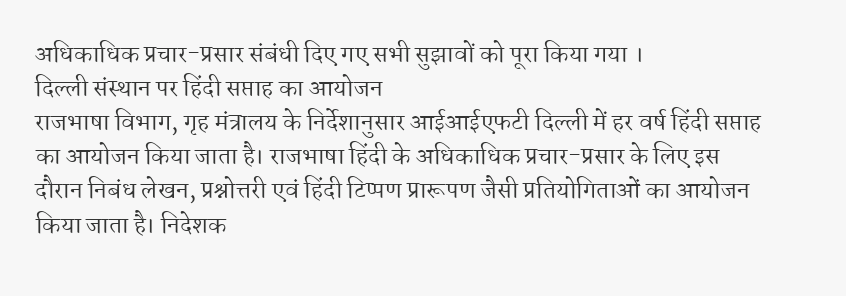अधिकाधिक प्रचार-प्रसार संबंधी दिए गए सभी सुझावों को पूरा किया गया ।
दिल्ली संस्थान पर हिंदी सप्ताह का आयोजन
राजभाषा विभाग, गृह मंत्रालय के निर्देशानुसार आईआईएफटी दिल्ली में हर वर्ष हिंदी सप्ताह का आयोजन किया जाता है। राजभाषा हिंदी के अधिकाधिक प्रचार-प्रसार के लिए इस दौरान निबंध लेखन, प्रश्नोत्तरी एवं हिंदी टिप्पण प्रारूपण जैसी प्रतियोगिताओं का आयोजन किया जाता है। निदेशक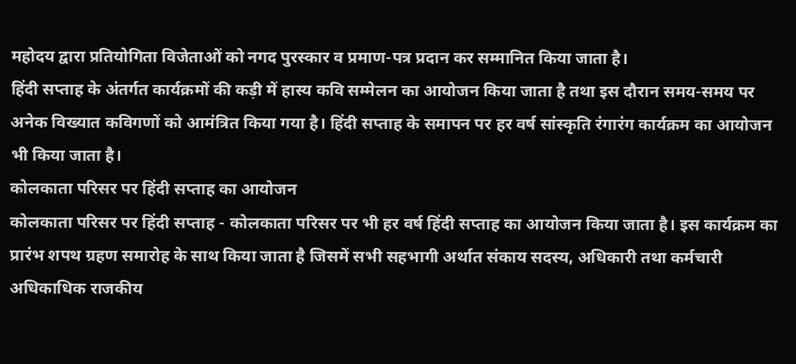महोदय द्वारा प्रतियोगिता विजेताओं को नगद पुरस्कार व प्रमाण-पत्र प्रदान कर सम्मानित किया जाता है।
हिंदी सप्ताह के अंतर्गत कार्यक्रमों की कड़ी में हास्य कवि सम्मेलन का आयोजन किया जाता है तथा इस दौरान समय-समय पर अनेक विख्यात कविगणों को आमंत्रित किया गया है। हिंदी सप्ताह के समापन पर हर वर्ष सांस्कृति रंगारंग कार्यक्रम का आयोजन भी किया जाता है।
कोलकाता परिसर पर हिंदी सप्ताह का आयोजन
कोलकाता परिसर पर हिंदी सप्ताह - कोलकाता परिसर पर भी हर वर्ष हिंदी सप्ताह का आयोजन किया जाता है। इस कार्यक्रम का प्रारंभ शपथ ग्रहण समारोह के साथ किया जाता है जिसमें सभी सहभागी अर्थात संकाय सदस्य, अधिकारी तथा कर्मचारी अधिकाधिक राजकीय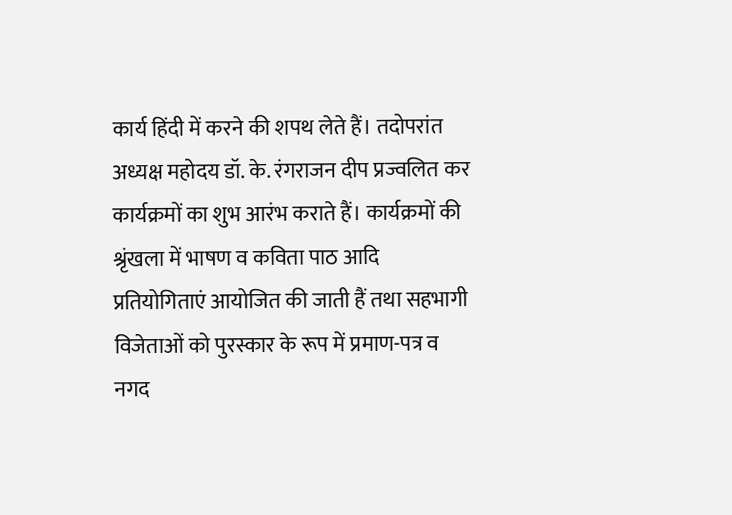कार्य हिंदी में करने की शपथ लेते हैं। तदोपरांत अध्यक्ष महोदय डॉ. के. रंगराजन दीप प्रज्वलित कर कार्यक्रमों का शुभ आरंभ कराते हैं। कार्यक्रमों की श्रृंखला में भाषण व कविता पाठ आदि प्रतियोगिताएं आयोजित की जाती हैं तथा सहभागी विजेताओं को पुरस्कार के रूप में प्रमाण-पत्र व नगद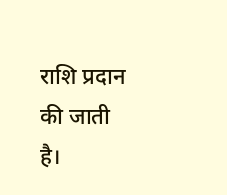राशि प्रदान की जाती है।